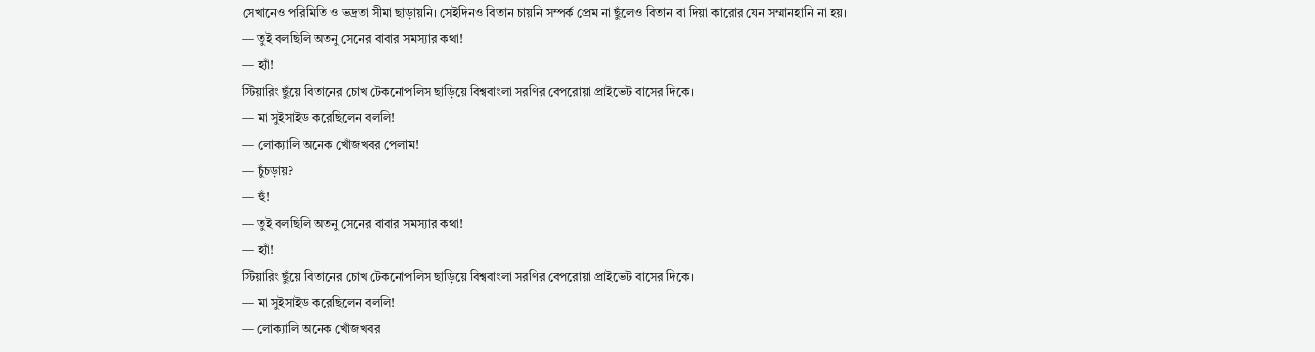সেখানেও পরিমিতি ও ভদ্রতা সীমা ছাড়ায়নি। সেইদিনও বিতান চায়নি সম্পর্ক প্রেম না ছুঁলেও বিতান বা দিয়া কারোর যেন সম্মানহানি না হয়।
— তুই বলছিলি অতনু সেনের বাবার সমস্যার কথা!
— হ্যাঁ!
স্টিয়ারিং ছুঁয়ে বিতানের চোখ টেকনোপলিস ছাড়িয়ে বিশ্ববাংলা সরণির বেপরোয়া প্রাইভেট বাসের দিকে।
— মা সুইসাইড করেছিলেন বললি!
— লোক্যালি অনেক খোঁজখবর পেলাম!
— চুঁচড়ায়?
— হুঁ!
— তুই বলছিলি অতনু সেনের বাবার সমস্যার কথা!
— হ্যাঁ!
স্টিয়ারিং ছুঁয়ে বিতানের চোখ টেকনোপলিস ছাড়িয়ে বিশ্ববাংলা সরণির বেপরোয়া প্রাইভেট বাসের দিকে।
— মা সুইসাইড করেছিলেন বললি!
— লোক্যালি অনেক খোঁজখবর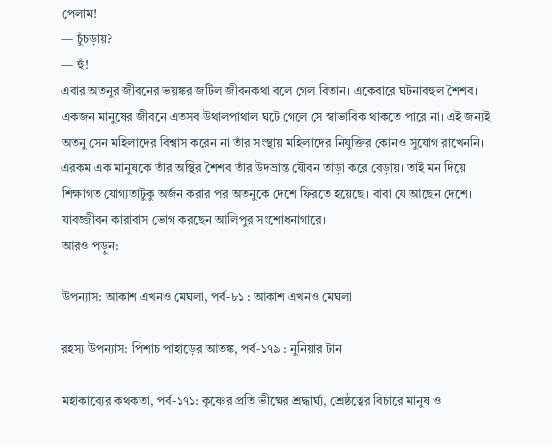পেলাম!
— চুঁচড়ায়?
— হুঁ!
এবার অতনুর জীবনের ভয়ঙ্কর জটিল জীবনকথা বলে গেল বিতান। একেবারে ঘটনাবহুল শৈশব। একজন মানুষের জীবনে এতসব উথালপাথাল ঘটে গেলে সে স্বাভাবিক থাকতে পারে না। এই জন্যই অতনু সেন মহিলাদের বিশ্বাস করেন না তাঁর সংস্থায় মহিলাদের নিযুক্তির কোনও সুযোগ রাখেননি। এরকম এক মানুষকে তাঁর অস্থির শৈশব তাঁর উদভ্রান্ত যৌবন তাড়া করে বেড়ায়। তাই মন দিয়ে শিক্ষাগত যোগ্যতাটুকু অর্জন করার পর অতনুকে দেশে ফিরতে হয়েছে। বাবা যে আছেন দেশে। যাবজ্জীবন কারাবাস ভোগ করছেন আলিপুর সংশোধনাগারে।
আরও পড়ুন:

উপন্যাস: আকাশ এখনও মেঘলা, পর্ব-৮১ : আকাশ এখনও মেঘলা

রহস্য উপন্যাস: পিশাচ পাহাড়ের আতঙ্ক, পর্ব-১৭৯ : নুনিয়ার টান

মহাকাব্যের কথকতা, পর্ব-১৭১: কৃষ্ণের প্রতি ভীষ্মের শ্রদ্ধার্ঘ্য, শ্রেষ্ঠত্বের বিচারে মানুষ ও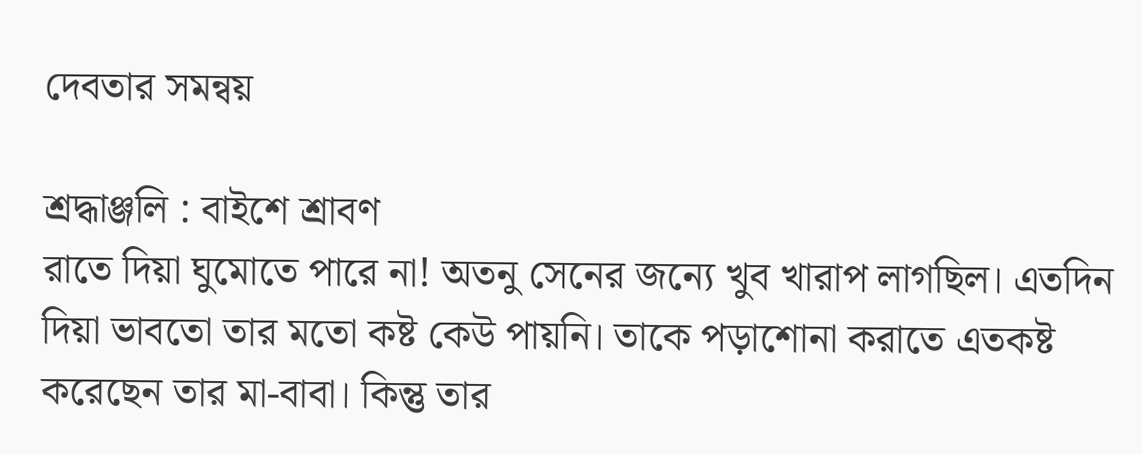দেবতার সমন্বয়

শ্রদ্ধাঞ্জলি : বাইশে শ্রাবণ
রাতে দিয়া ঘুমোতে পারে না! অতনু সেনের জন্যে খুব খারাপ লাগছিল। এতদিন দিয়া ভাবতো তার মতো কষ্ট কেউ পায়নি। তাকে পড়াশোনা করাতে এতকষ্ট করেছেন তার মা-বাবা। কিন্তু তার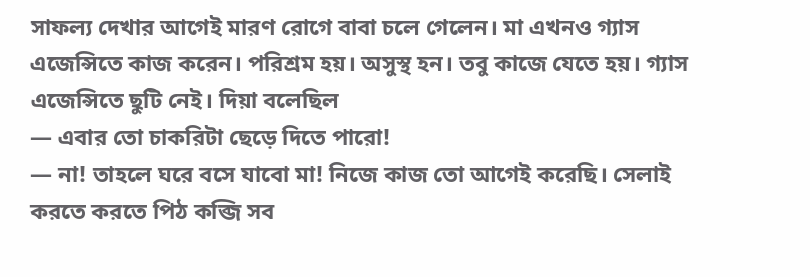সাফল্য দেখার আগেই মারণ রোগে বাবা চলে গেলেন। মা এখনও গ্যাস এজেন্সিতে কাজ করেন। পরিশ্রম হয়। অসুস্থ হন। তবু কাজে যেতে হয়। গ্যাস এজেন্সিতে ছুটি নেই। দিয়া বলেছিল
— এবার তো চাকরিটা ছেড়ে দিতে পারো!
— না! তাহলে ঘরে বসে যাবো মা! নিজে কাজ তো আগেই করেছি। সেলাই করতে করতে পিঠ কব্জি সব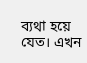ব্যথা হয়ে যেত। এখন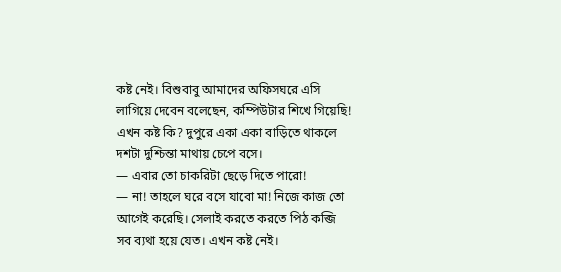কষ্ট নেই। বিশুবাবু আমাদের অফিসঘরে এসি লাগিয়ে দেবেন বলেছেন, কম্পিউটার শিখে গিয়েছি! এখন কষ্ট কি? দুপুরে একা একা বাড়িতে থাকলে দশটা দুশ্চিন্তা মাথায় চেপে বসে।
— এবার তো চাকরিটা ছেড়ে দিতে পারো!
— না! তাহলে ঘরে বসে যাবো মা! নিজে কাজ তো আগেই করেছি। সেলাই করতে করতে পিঠ কব্জি সব ব্যথা হয়ে যেত। এখন কষ্ট নেই।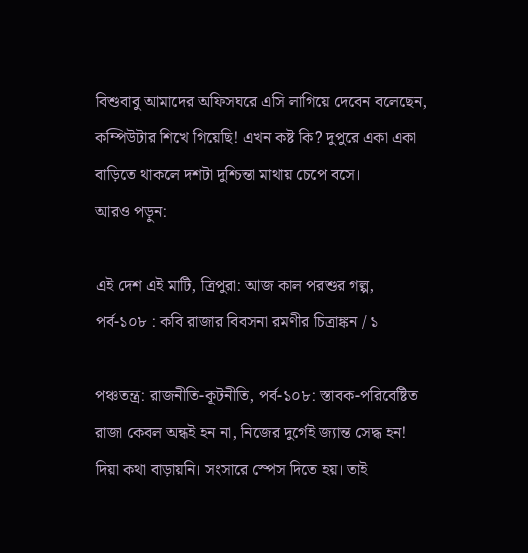বিশুবাবু আমাদের অফিসঘরে এসি লাগিয়ে দেবেন বলেছেন, কম্পিউটার শিখে গিয়েছি! এখন কষ্ট কি? দুপুরে একা একা বাড়িতে থাকলে দশটা দুশ্চিন্তা মাথায় চেপে বসে।
আরও পড়ুন:

এই দেশ এই মাটি, ত্রিপুরা: আজ কাল পরশুর গল্প, পর্ব-১০৮ : কবি রাজার বিবসনা রমণীর চিত্রাঙ্কন / ১

পঞ্চতন্ত্র: রাজনীতি-কূটনীতি, পর্ব-১০৮: স্তাবক-পরিবেষ্টিত রাজা কেবল অন্ধই হন না, নিজের দুর্গেই জ্যান্ত সেদ্ধ হন!
দিয়া কথা বাড়ায়নি। সংসারে স্পেস দিতে হয়। তাই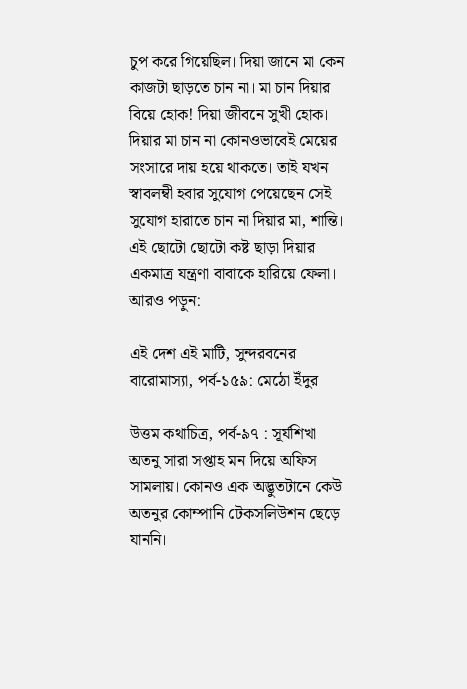চুপ করে গিয়েছিল। দিয়া জানে মা কেন কাজটা ছাড়তে চান না। মা চান দিয়ার বিয়ে হোক! দিয়া জীবনে সুখী হোক। দিয়ার মা চান না কোনওভাবেই মেয়ের সংসারে দায় হয়ে থাকতে। তাই যখন স্বাবলম্বী হবার সুযোগ পেয়েছেন সেই সুযোগ হারাতে চান না দিয়ার মা, শান্তি। এই ছোটো ছোটো কষ্ট ছাড়া দিয়ার একমাত্র যন্ত্রণা বাবাকে হারিয়ে ফেলা।
আরও পড়ুন:

এই দেশ এই মাটি, সুন্দরবনের বারোমাস্যা, পর্ব-১৫৯: মেঠো ইঁদুর

উত্তম কথাচিত্র, পর্ব-৯৭ : সূর্যশিখা
অতনু সারা সপ্তাহ মন দিয়ে অফিস সামলায়। কোনও এক অদ্ভুতটানে কেউ অতনুর কোম্পানি টেকসলিউশন ছেড়ে যাননি।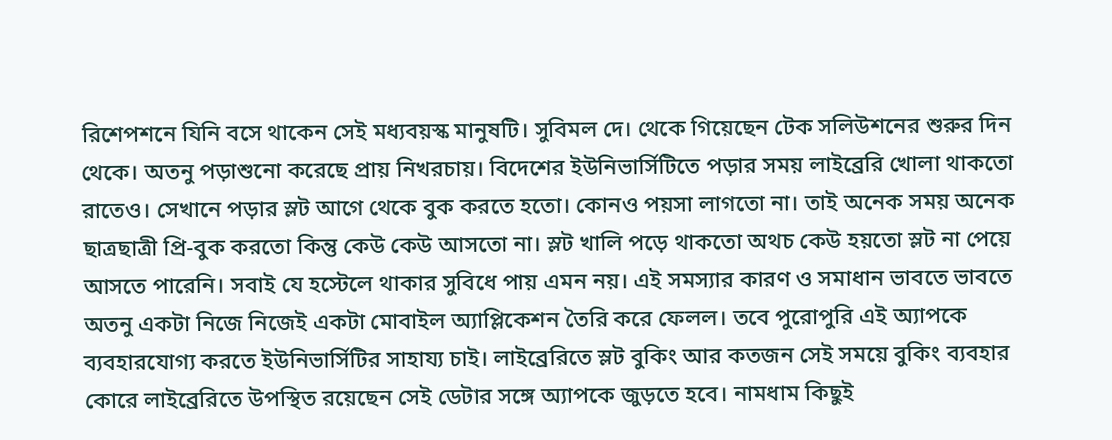রিশেপশনে যিনি বসে থাকেন সেই মধ্যবয়স্ক মানুষটি। সুবিমল দে। থেকে গিয়েছেন টেক সলিউশনের শুরুর দিন থেকে। অতনু পড়াশুনো করেছে প্রায় নিখরচায়। বিদেশের ইউনিভার্সিটিতে পড়ার সময় লাইব্রেরি খোলা থাকতো রাতেও। সেখানে পড়ার স্লট আগে থেকে বুক করতে হতো। কোনও পয়সা লাগতো না। তাই অনেক সময় অনেক ছাত্রছাত্রী প্রি-বুক করতো কিন্তু কেউ কেউ আসতো না। স্লট খালি পড়ে থাকতো অথচ কেউ হয়তো স্লট না পেয়ে আসতে পারেনি। সবাই যে হস্টেলে থাকার সুবিধে পায় এমন নয়। এই সমস্যার কারণ ও সমাধান ভাবতে ভাবতে অতনু একটা নিজে নিজেই একটা মোবাইল অ্যাপ্লিকেশন তৈরি করে ফেলল। তবে পুরোপুরি এই অ্যাপকে ব্যবহারযোগ্য করতে ইউনিভার্সিটির সাহায্য চাই। লাইব্রেরিতে স্লট বুকিং আর কতজন সেই সময়ে বুকিং ব্যবহার কোরে লাইব্রেরিতে উপস্থিত রয়েছেন সেই ডেটার সঙ্গে অ্যাপকে জুড়তে হবে। নামধাম কিছুই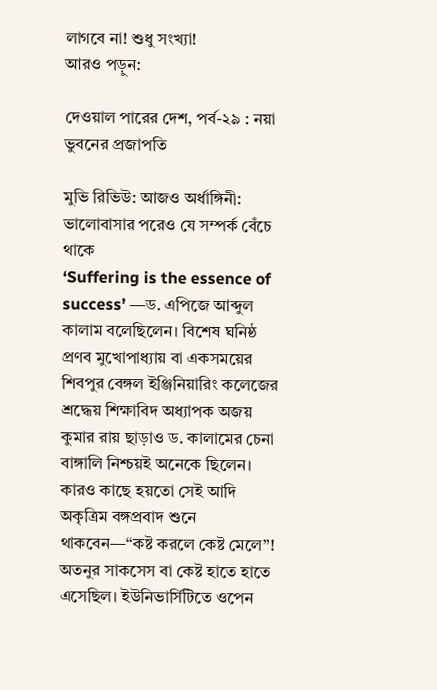লাগবে না! শুধু সংখ্যা!
আরও পড়ুন:

দেওয়াল পারের দেশ, পর্ব-২৯ : নয়া ভুবনের প্রজাপতি

মুভি রিভিউ: আজও অর্ধাঙ্গিনী: ভালোবাসার পরেও যে সম্পর্ক বেঁচে থাকে
‘Suffering is the essence of success’ —ড. এপিজে আব্দুল কালাম বলেছিলেন। বিশেষ ঘনিষ্ঠ প্রণব মুখোপাধ্যায় বা একসময়ের শিবপুর বেঙ্গল ইঞ্জিনিয়ারিং কলেজের শ্রদ্ধেয় শিক্ষাবিদ অধ্যাপক অজয় কুমার রায় ছাড়াও ড. কালামের চেনা বাঙ্গালি নিশ্চয়ই অনেকে ছিলেন। কারও কাছে হয়তো সেই আদি অকৃত্রিম বঙ্গপ্রবাদ শুনে থাকবেন—“কষ্ট করলে কেষ্ট মেলে”! অতনুর সাকসেস বা কেষ্ট হাতে হাতে এসেছিল। ইউনিভার্সিটিতে ওপেন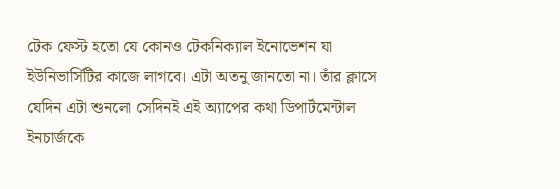টেক ফেস্ট হতো যে কোনও টেকনিক্যাল ইনোভেশন যা ইউনিভার্সিটির কাজে লাগবে। এটা অতনু জানতো না। তাঁর ক্লাসে যেদিন এটা শুনলো সেদিনই এই অ্যাপের কথা ডিপার্টমেন্টাল ইনচার্জকে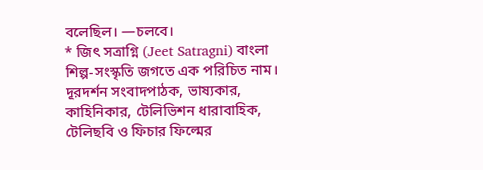বলেছিল। —চলবে।
* জিৎ সত্রাগ্নি (Jeet Satragni) বাংলা শিল্প-সংস্কৃতি জগতে এক পরিচিত নাম। দূরদর্শন সংবাদপাঠক, ভাষ্যকার, কাহিনিকার, টেলিভিশন ধারাবাহিক, টেলিছবি ও ফিচার ফিল্মের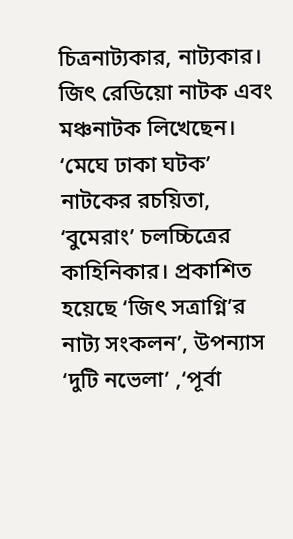চিত্রনাট্যকার, নাট্যকার। জিৎ রেডিয়ো নাটক এবং মঞ্চনাটক লিখেছেন। ‘মেঘে ঢাকা ঘটক’ নাটকের রচয়িতা, ‘বুমেরাং’ চলচ্চিত্রের কাহিনিকার। প্রকাশিত হয়েছে ‘জিৎ সত্রাগ্নি’র নাট্য সংকলন’, উপন্যাস ‘দুটি নভেলা’ ,‘পূর্বা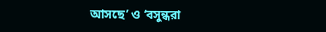আসছে’ ও ‘বসুন্ধরা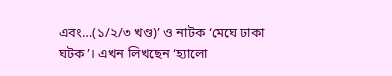এবং…(১/২/৩ খণ্ড)’ ও নাটক ‘মেঘে ঢাকা ঘটক’। এখন লিখছেন ‘হ্যালো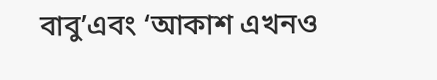বাবু’এবং ‘আকাশ এখনও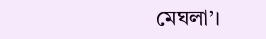মেঘলা’।